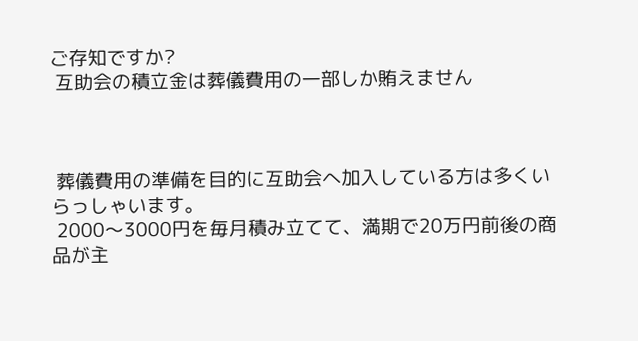ご存知ですか?
 互助会の積立金は葬儀費用の一部しか賄えません



 葬儀費用の準備を目的に互助会へ加入している方は多くいらっしゃいます。
 2000〜3000円を毎月積み立てて、満期で20万円前後の商品が主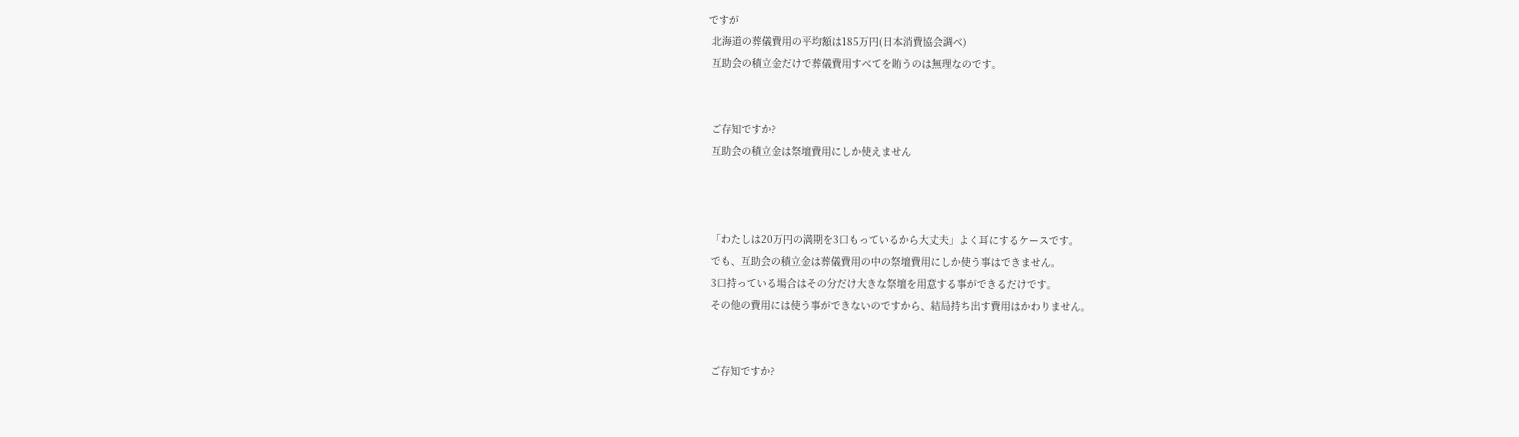ですが
 北海道の葬儀費用の平均額は185万円(日本消費協会調べ)
 互助会の積立金だけで葬儀費用すべてを賄うのは無理なのです。


 ご存知ですか?
 互助会の積立金は祭壇費用にしか使えません



 「わたしは20万円の満期を3口もっているから大丈夫」よく耳にするケースです。
 でも、互助会の積立金は葬儀費用の中の祭壇費用にしか使う事はできません。
 3口持っている場合はその分だけ大きな祭壇を用意する事ができるだけです。
 その他の費用には使う事ができないのですから、結局持ち出す費用はかわりません。


 ご存知ですか?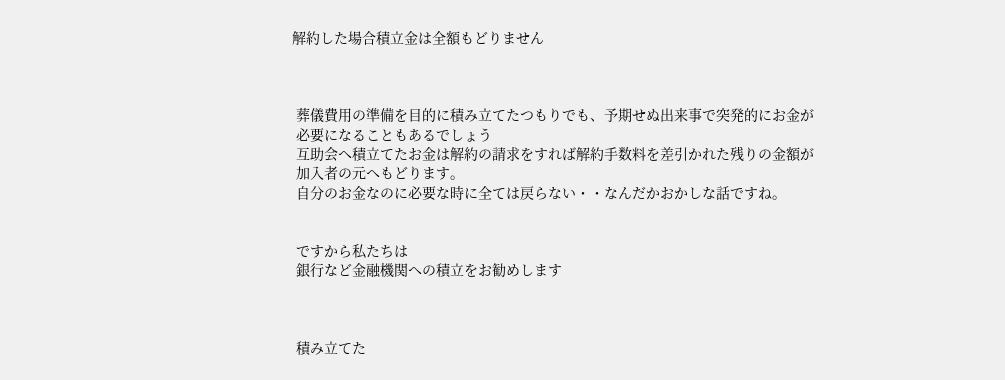解約した場合積立金は全額もどりません



 葬儀費用の準備を目的に積み立てたつもりでも、予期せぬ出来事で突発的にお金が
 必要になることもあるでしょう
 互助会へ積立てたお金は解約の請求をすれば解約手数料を差引かれた残りの金額が
 加入者の元へもどります。
 自分のお金なのに必要な時に全ては戻らない・・なんだかおかしな話ですね。


 ですから私たちは
 銀行など金融機関への積立をお勧めします



 積み立てた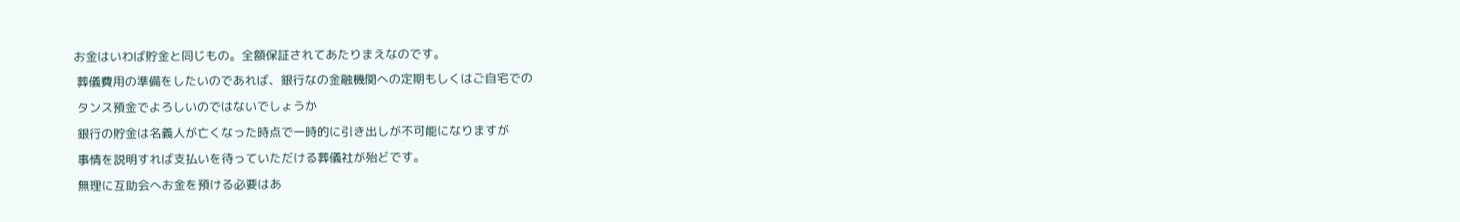お金はいわば貯金と同じもの。全額保証されてあたりまえなのです。
 葬儀費用の準備をしたいのであれば、銀行なの金融機関への定期もしくはご自宅での
 タンス預金でよろしいのではないでしょうか
 銀行の貯金は名義人が亡くなった時点で一時的に引き出しが不可能になりますが
 事情を説明すれば支払いを待っていただける葬儀社が殆どです。
 無理に互助会へお金を預ける必要はあ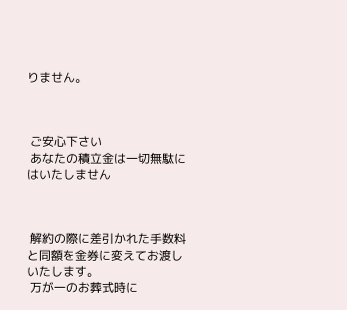りません。



 ご安心下さい
 あなたの積立金は一切無駄にはいたしません



 解約の際に差引かれた手数料と同額を金券に変えてお渡しいたします。
 万が一のお葬式時に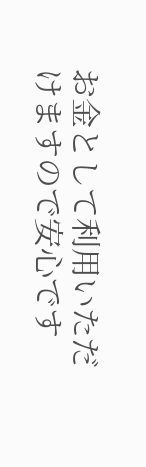お金として利用いただけますので安心です